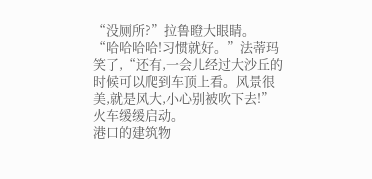“没厕所?”拉鲁瞪大眼睛。
“哈哈哈哈!习惯就好。”法蒂玛笑了,“还有,一会儿经过大沙丘的时候可以爬到车顶上看。风景很美,就是风大,小心别被吹下去!”
火车缓缓启动。
港口的建筑物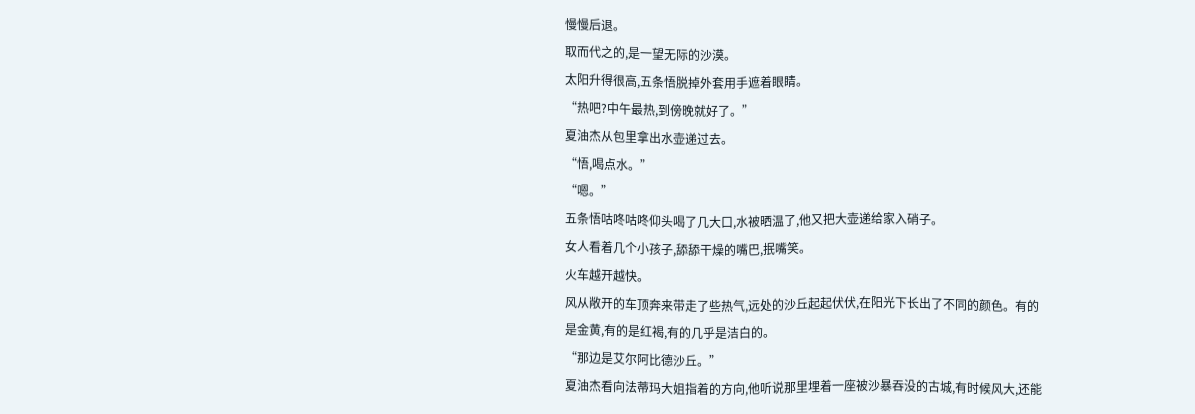慢慢后退。
取而代之的,是一望无际的沙漠。
太阳升得很高,五条悟脱掉外套用手遮着眼睛。
“热吧?中午最热,到傍晚就好了。”
夏油杰从包里拿出水壶递过去。
“悟,喝点水。”
“嗯。”
五条悟咕咚咕咚仰头喝了几大口,水被晒温了,他又把大壶递给家入硝子。
女人看着几个小孩子,舔舔干燥的嘴巴,抿嘴笑。
火车越开越快。
风从敞开的车顶奔来带走了些热气,远处的沙丘起起伏伏,在阳光下长出了不同的颜色。有的是金黄,有的是红褐,有的几乎是洁白的。
“那边是艾尔阿比德沙丘。”
夏油杰看向法蒂玛大姐指着的方向,他听说那里埋着一座被沙暴吞没的古城,有时候风大,还能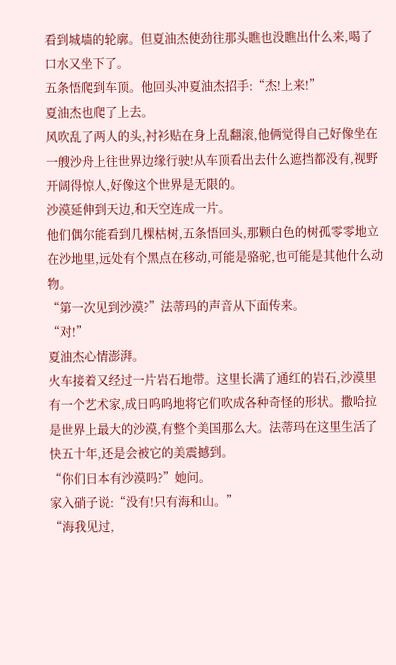看到城墙的轮廓。但夏油杰使劲往那头瞧也没瞧出什么来,喝了口水又坐下了。
五条悟爬到车顶。他回头冲夏油杰招手:“杰!上来!”
夏油杰也爬了上去。
风吹乱了两人的头,衬衫贴在身上乱翻滚,他俩觉得自己好像坐在一艘沙舟上往世界边缘行驶!从车顶看出去什么遮挡都没有,视野开阔得惊人,好像这个世界是无限的。
沙漠延伸到天边,和天空连成一片。
他们偶尔能看到几棵枯树,五条悟回头,那颗白色的树孤零零地立在沙地里,远处有个黑点在移动,可能是骆驼,也可能是其他什么动物。
“第一次见到沙漠?”法蒂玛的声音从下面传来。
“对!”
夏油杰心情澎湃。
火车接着又经过一片岩石地带。这里长满了通红的岩石,沙漠里有一个艺术家,成日呜呜地将它们吹成各种奇怪的形状。撒哈拉是世界上最大的沙漠,有整个美国那么大。法蒂玛在这里生活了快五十年,还是会被它的美震撼到。
“你们日本有沙漠吗?”她问。
家入硝子说:“没有!只有海和山。”
“海我见过,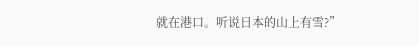就在港口。听说日本的山上有雪?”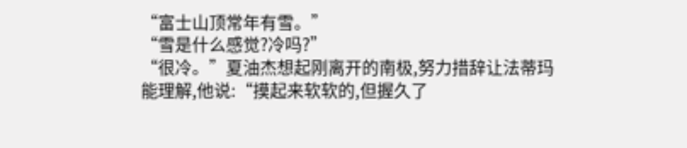“富士山顶常年有雪。”
“雪是什么感觉?冷吗?”
“很冷。”夏油杰想起刚离开的南极,努力措辞让法蒂玛能理解,他说:“摸起来软软的,但握久了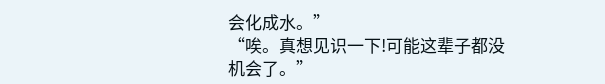会化成水。”
“唉。真想见识一下!可能这辈子都没机会了。”